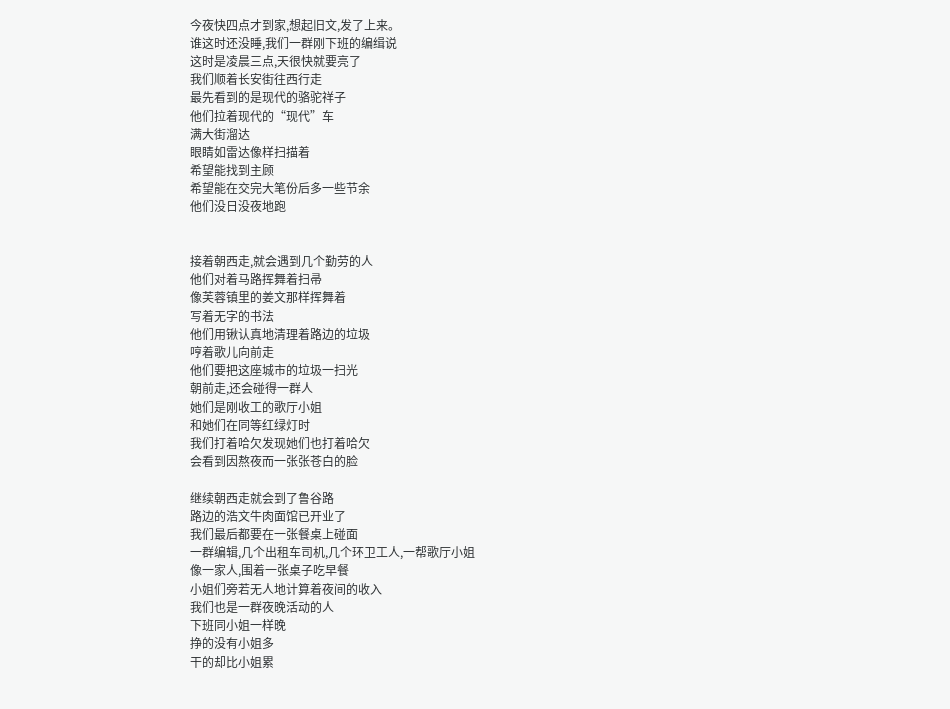今夜快四点才到家,想起旧文,发了上来。
谁这时还没睡,我们一群刚下班的编缉说
这时是凌晨三点,天很快就要亮了
我们顺着长安街往西行走
最先看到的是现代的骆驼祥子
他们拉着现代的“现代”车
满大街溜达
眼睛如雷达像样扫描着
希望能找到主顾
希望能在交完大笔份后多一些节余
他们没日没夜地跑


接着朝西走,就会遇到几个勤劳的人
他们对着马路挥舞着扫帚
像芙蓉镇里的姜文那样挥舞着
写着无字的书法
他们用锹认真地清理着路边的垃圾
哼着歌儿向前走
他们要把这座城市的垃圾一扫光
朝前走,还会碰得一群人
她们是刚收工的歌厅小姐
和她们在同等红绿灯时
我们打着哈欠发现她们也打着哈欠
会看到因熬夜而一张张苍白的脸

继续朝西走就会到了鲁谷路
路边的浩文牛肉面馆已开业了
我们最后都要在一张餐桌上碰面
一群编辑,几个出租车司机,几个环卫工人,一帮歌厅小姐
像一家人,围着一张桌子吃早餐
小姐们旁若无人地计算着夜间的收入
我们也是一群夜晚活动的人
下班同小姐一样晚
挣的没有小姐多
干的却比小姐累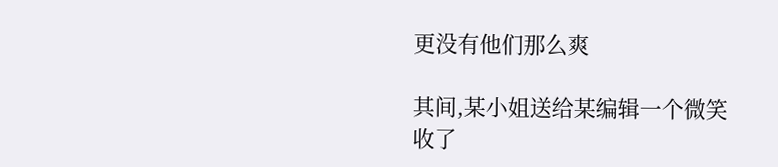更没有他们那么爽

其间,某小姐送给某编辑一个微笑
收了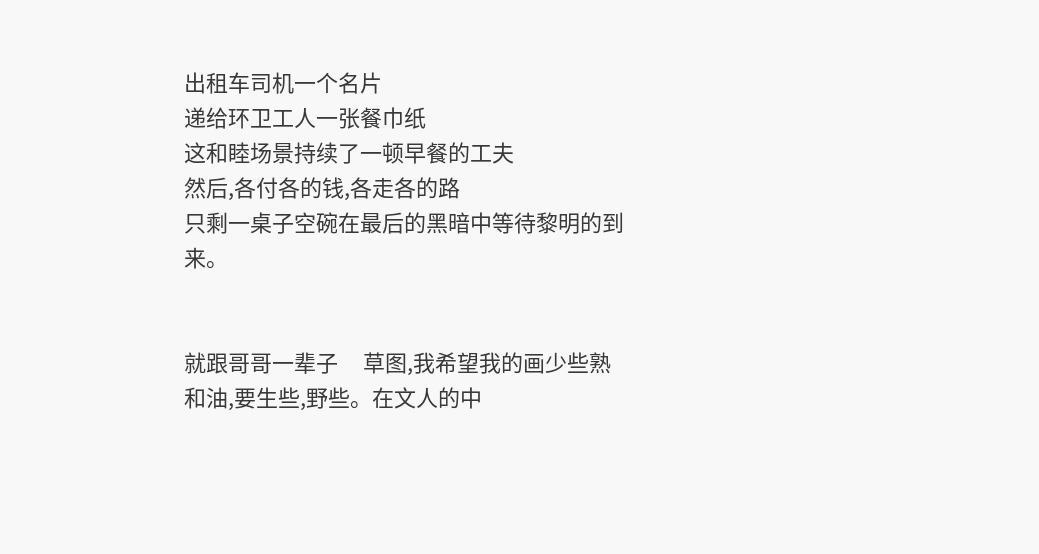出租车司机一个名片
递给环卫工人一张餐巾纸
这和睦场景持续了一顿早餐的工夫
然后,各付各的钱,各走各的路
只剩一桌子空碗在最后的黑暗中等待黎明的到来。


就跟哥哥一辈子     草图,我希望我的画少些熟和油,要生些,野些。在文人的中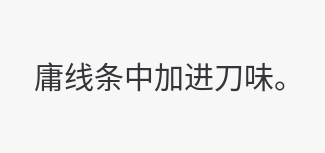庸线条中加进刀味。